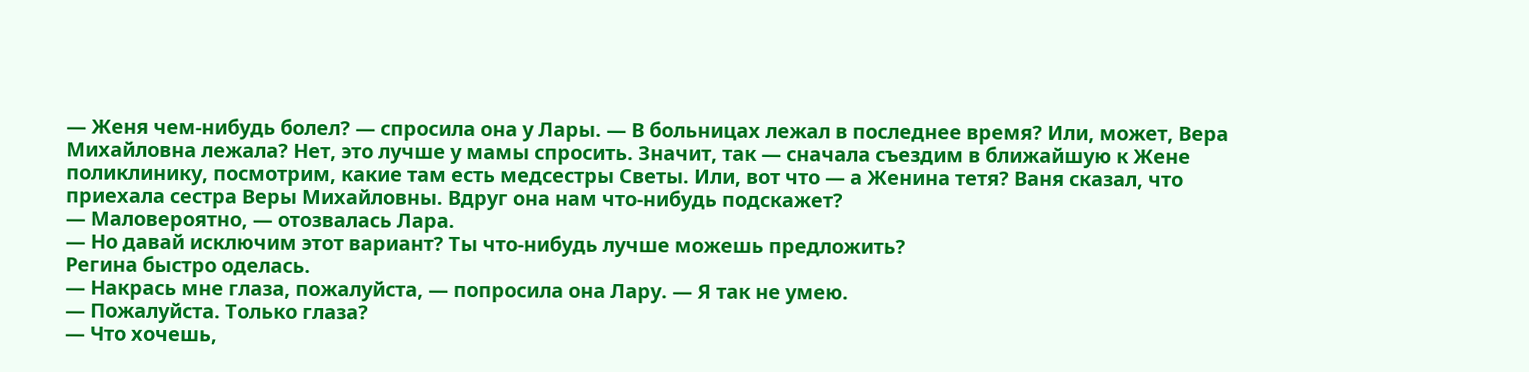— Женя чем-нибудь болел? — спросила она у Лары. — В больницах лежал в последнее время? Или, может, Вера Михайловна лежала? Нет, это лучше у мамы спросить. Значит, так — сначала съездим в ближайшую к Жене поликлинику, посмотрим, какие там есть медсестры Светы. Или, вот что — а Женина тетя? Ваня сказал, что приехала сестра Веры Михайловны. Вдруг она нам что-нибудь подскажет?
— Маловероятно, — отозвалась Лара.
— Но давай исключим этот вариант? Ты что-нибудь лучше можешь предложить?
Регина быстро оделась.
— Накрась мне глаза, пожалуйста, — попросила она Лару. — Я так не умею.
— Пожалуйста. Только глаза?
— Что хочешь,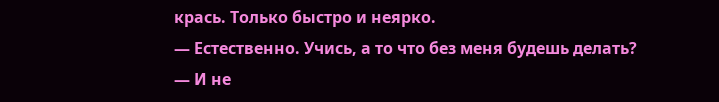крась. Только быстро и неярко.
— Естественно. Учись, а то что без меня будешь делать?
— И не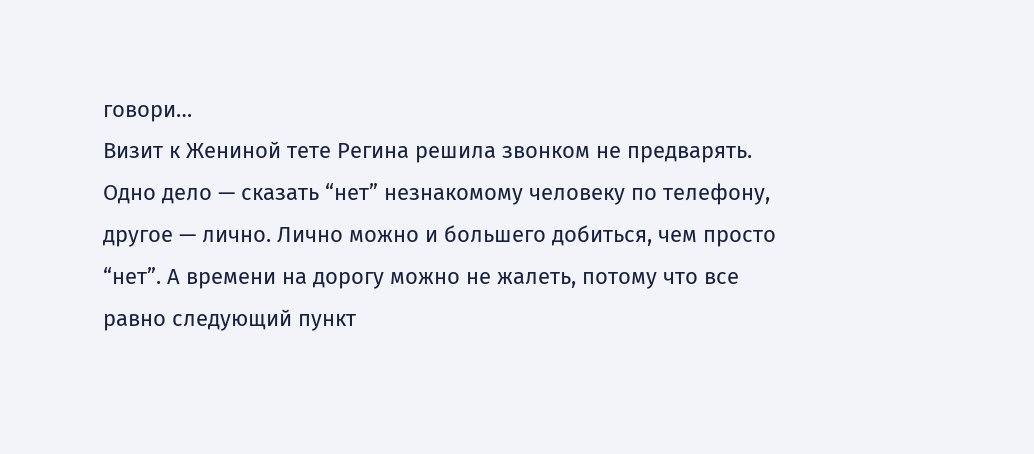говори…
Визит к Жениной тете Регина решила звонком не предварять. Одно дело — сказать “нет” незнакомому человеку по телефону, другое — лично. Лично можно и большего добиться, чем просто “нет”. А времени на дорогу можно не жалеть, потому что все равно следующий пункт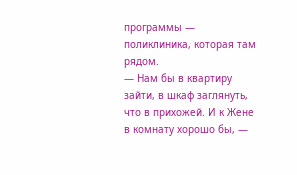программы — поликлиника, которая там рядом.
— Нам бы в квартиру зайти, в шкаф заглянуть, что в прихожей. И к Жене в комнату хорошо бы, —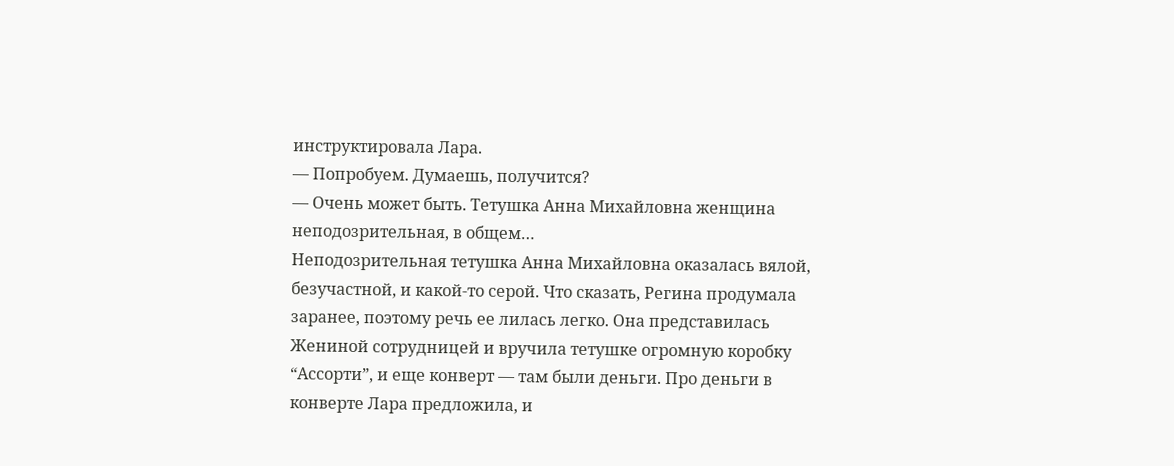инструктировала Лара.
— Попробуем. Думаешь, получится?
— Очень может быть. Тетушка Анна Михайловна женщина неподозрительная, в общем…
Неподозрительная тетушка Анна Михайловна оказалась вялой, безучастной, и какой-то серой. Что сказать, Регина продумала заранее, поэтому речь ее лилась легко. Она представилась Жениной сотрудницей и вручила тетушке огромную коробку “Ассорти”, и еще конверт — там были деньги. Про деньги в конверте Лара предложила, и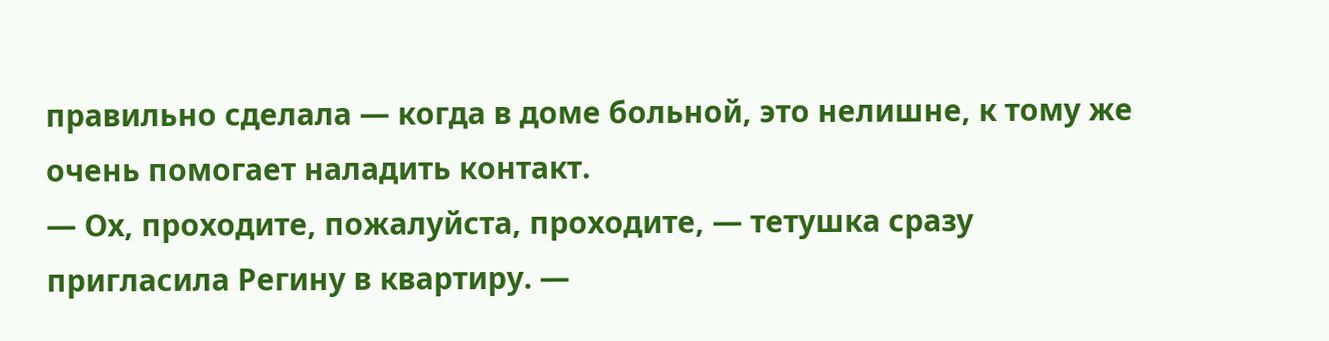правильно сделала — когда в доме больной, это нелишне, к тому же очень помогает наладить контакт.
— Ох, проходите, пожалуйста, проходите, — тетушка сразу пригласила Регину в квартиру. —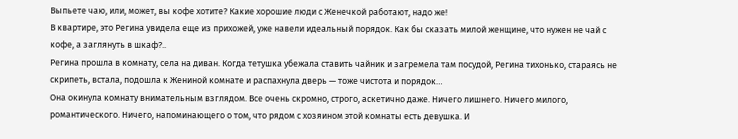Выпьете чаю, или, может, вы кофе хотите? Какие хорошие люди с Женечкой работают, надо же!
В квартире, это Регина увидела еще из прихожей, уже навели идеальный порядок. Как бы сказать милой женщине, что нужен не чай с кофе, а заглянуть в шкаф?..
Регина прошла в комнату, села на диван. Когда тетушка убежала ставить чайник и загремела там посудой, Регина тихонько, стараясь не скрипеть, встала, подошла к Жениной комнате и распахнула дверь — тоже чистота и порядок…
Она окинула комнату внимательным взглядом. Все очень скромно, строго, аскетично даже. Ничего лишнего. Ничего милого, романтического. Ничего, напоминающего о том, что рядом с хозяином этой комнаты есть девушка. И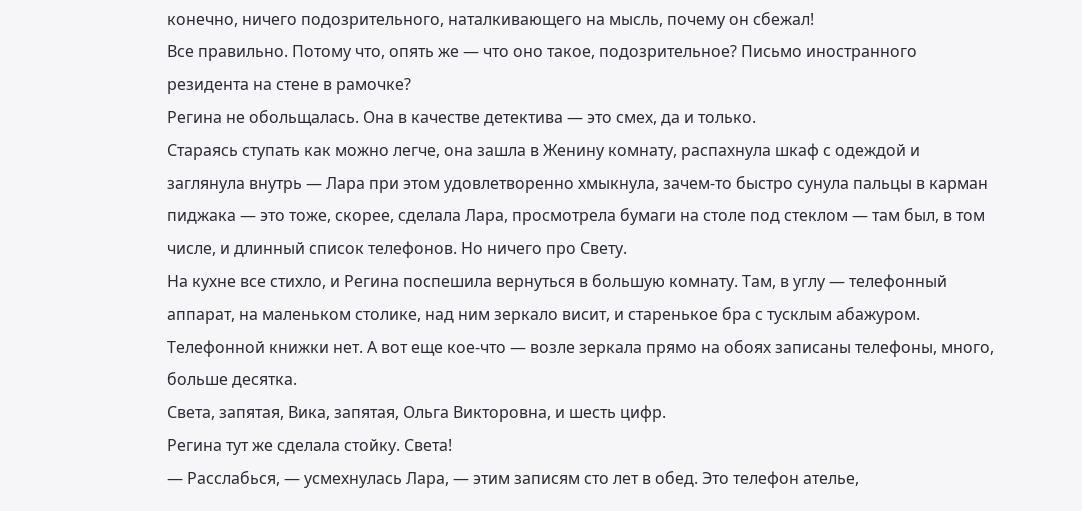конечно, ничего подозрительного, наталкивающего на мысль, почему он сбежал!
Все правильно. Потому что, опять же — что оно такое, подозрительное? Письмо иностранного резидента на стене в рамочке?
Регина не обольщалась. Она в качестве детектива — это смех, да и только.
Стараясь ступать как можно легче, она зашла в Женину комнату, распахнула шкаф с одеждой и заглянула внутрь — Лара при этом удовлетворенно хмыкнула, зачем-то быстро сунула пальцы в карман пиджака — это тоже, скорее, сделала Лара, просмотрела бумаги на столе под стеклом — там был, в том числе, и длинный список телефонов. Но ничего про Свету.
На кухне все стихло, и Регина поспешила вернуться в большую комнату. Там, в углу — телефонный аппарат, на маленьком столике, над ним зеркало висит, и старенькое бра с тусклым абажуром. Телефонной книжки нет. А вот еще кое-что — возле зеркала прямо на обоях записаны телефоны, много, больше десятка.
Света, запятая, Вика, запятая, Ольга Викторовна, и шесть цифр.
Регина тут же сделала стойку. Света!
— Расслабься, — усмехнулась Лара, — этим записям сто лет в обед. Это телефон ателье,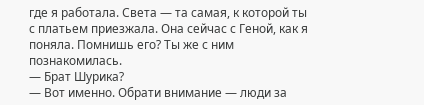где я работала. Света — та самая, к которой ты с платьем приезжала. Она сейчас с Геной, как я поняла. Помнишь его? Ты же с ним познакомилась.
— Брат Шурика?
— Вот именно. Обрати внимание — люди за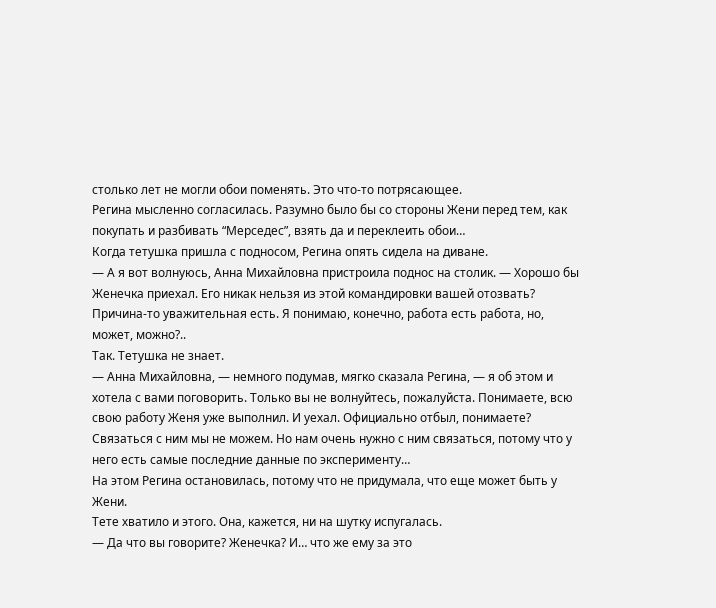столько лет не могли обои поменять. Это что-то потрясающее.
Регина мысленно согласилась. Разумно было бы со стороны Жени перед тем, как покупать и разбивать “Мерседес”, взять да и переклеить обои…
Когда тетушка пришла с подносом, Регина опять сидела на диване.
— А я вот волнуюсь, Анна Михайловна пристроила поднос на столик. — Хорошо бы Женечка приехал. Его никак нельзя из этой командировки вашей отозвать? Причина-то уважительная есть. Я понимаю, конечно, работа есть работа, но, может, можно?..
Так. Тетушка не знает.
— Анна Михайловна, — немного подумав, мягко сказала Регина, — я об этом и хотела с вами поговорить. Только вы не волнуйтесь, пожалуйста. Понимаете, всю свою работу Женя уже выполнил. И уехал. Официально отбыл, понимаете? Связаться с ним мы не можем. Но нам очень нужно с ним связаться, потому что у него есть самые последние данные по эксперименту…
На этом Регина остановилась, потому что не придумала, что еще может быть у Жени.
Тете хватило и этого. Она, кажется, ни на шутку испугалась.
— Да что вы говорите? Женечка? И… что же ему за это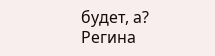будет, а?
Регина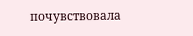почувствовала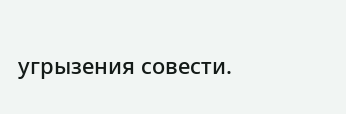угрызения совести.